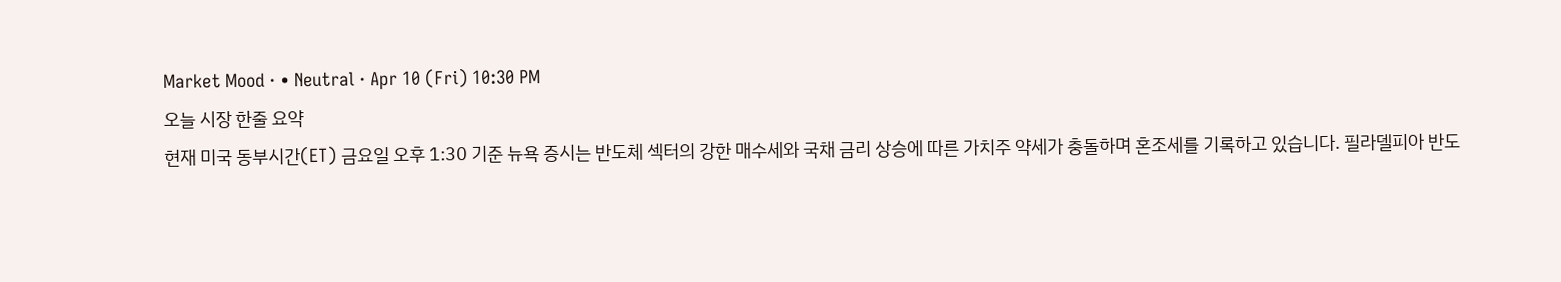Market Mood · • Neutral · Apr 10 (Fri) 10:30 PM
오늘 시장 한줄 요약
현재 미국 동부시간(ET) 금요일 오후 1:30 기준 뉴욕 증시는 반도체 섹터의 강한 매수세와 국채 금리 상승에 따른 가치주 약세가 충돌하며 혼조세를 기록하고 있습니다. 필라델피아 반도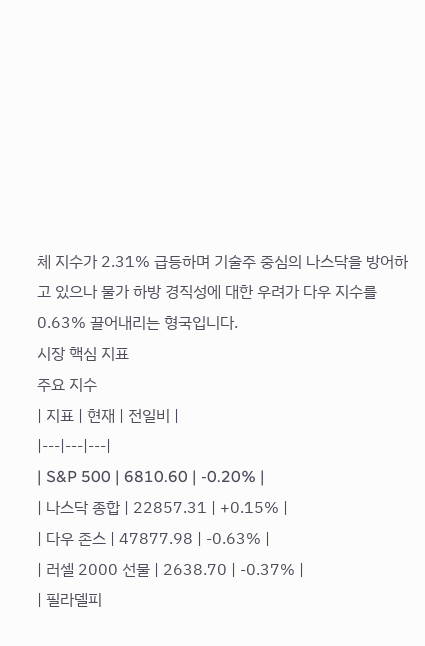체 지수가 2.31% 급등하며 기술주 중심의 나스닥을 방어하고 있으나 물가 하방 경직성에 대한 우려가 다우 지수를 0.63% 끌어내리는 형국입니다.
시장 핵심 지표
주요 지수
| 지표 | 현재 | 전일비 |
|---|---|---|
| S&P 500 | 6810.60 | -0.20% |
| 나스닥 종합 | 22857.31 | +0.15% |
| 다우 존스 | 47877.98 | -0.63% |
| 러셀 2000 선물 | 2638.70 | -0.37% |
| 필라델피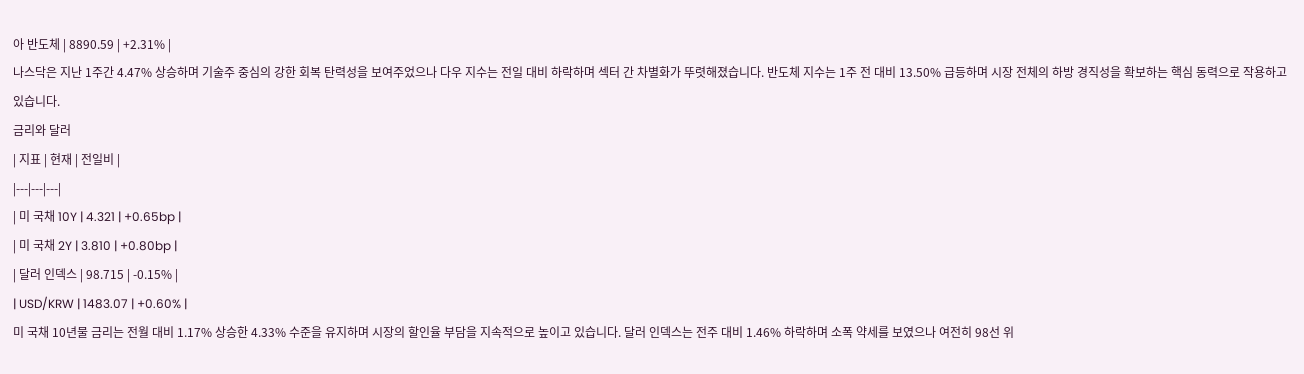아 반도체 | 8890.59 | +2.31% |
나스닥은 지난 1주간 4.47% 상승하며 기술주 중심의 강한 회복 탄력성을 보여주었으나 다우 지수는 전일 대비 하락하며 섹터 간 차별화가 뚜렷해졌습니다. 반도체 지수는 1주 전 대비 13.50% 급등하며 시장 전체의 하방 경직성을 확보하는 핵심 동력으로 작용하고 있습니다.
금리와 달러
| 지표 | 현재 | 전일비 |
|---|---|---|
| 미 국채 10Y | 4.321 | +0.65bp |
| 미 국채 2Y | 3.810 | +0.80bp |
| 달러 인덱스 | 98.715 | -0.15% |
| USD/KRW | 1483.07 | +0.60% |
미 국채 10년물 금리는 전월 대비 1.17% 상승한 4.33% 수준을 유지하며 시장의 할인율 부담을 지속적으로 높이고 있습니다. 달러 인덱스는 전주 대비 1.46% 하락하며 소폭 약세를 보였으나 여전히 98선 위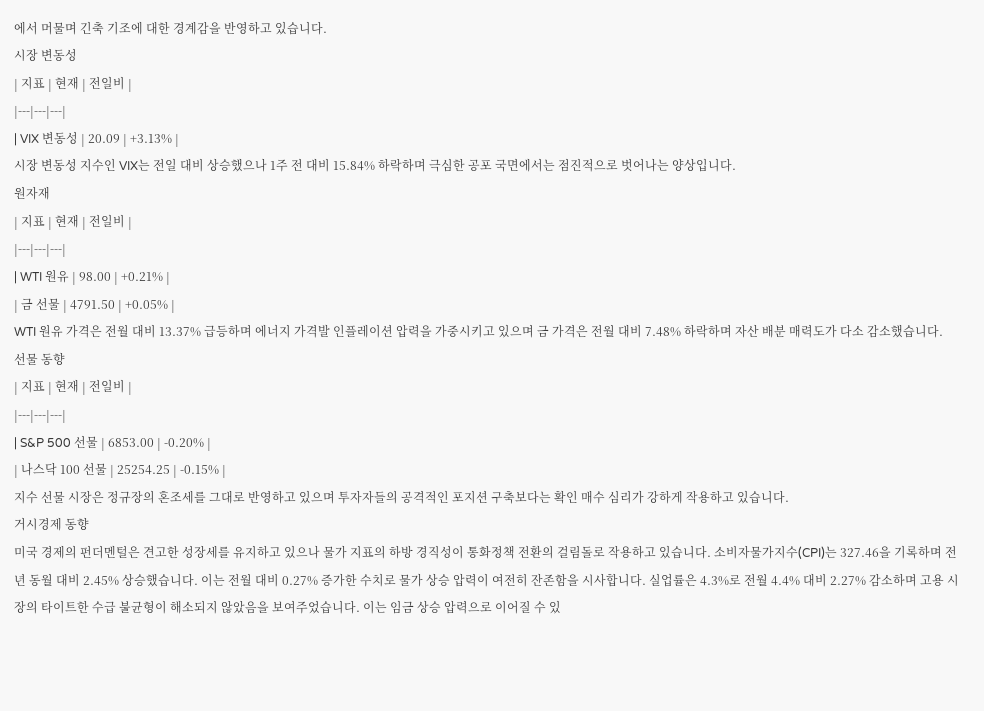에서 머물며 긴축 기조에 대한 경계감을 반영하고 있습니다.
시장 변동성
| 지표 | 현재 | 전일비 |
|---|---|---|
| VIX 변동성 | 20.09 | +3.13% |
시장 변동성 지수인 VIX는 전일 대비 상승했으나 1주 전 대비 15.84% 하락하며 극심한 공포 국면에서는 점진적으로 벗어나는 양상입니다.
원자재
| 지표 | 현재 | 전일비 |
|---|---|---|
| WTI 원유 | 98.00 | +0.21% |
| 금 선물 | 4791.50 | +0.05% |
WTI 원유 가격은 전월 대비 13.37% 급등하며 에너지 가격발 인플레이션 압력을 가중시키고 있으며 금 가격은 전월 대비 7.48% 하락하며 자산 배분 매력도가 다소 감소했습니다.
선물 동향
| 지표 | 현재 | 전일비 |
|---|---|---|
| S&P 500 선물 | 6853.00 | -0.20% |
| 나스닥 100 선물 | 25254.25 | -0.15% |
지수 선물 시장은 정규장의 혼조세를 그대로 반영하고 있으며 투자자들의 공격적인 포지션 구축보다는 확인 매수 심리가 강하게 작용하고 있습니다.
거시경제 동향
미국 경제의 펀더멘털은 견고한 성장세를 유지하고 있으나 물가 지표의 하방 경직성이 통화정책 전환의 걸림돌로 작용하고 있습니다. 소비자물가지수(CPI)는 327.46을 기록하며 전년 동월 대비 2.45% 상승했습니다. 이는 전월 대비 0.27% 증가한 수치로 물가 상승 압력이 여전히 잔존함을 시사합니다. 실업률은 4.3%로 전월 4.4% 대비 2.27% 감소하며 고용 시장의 타이트한 수급 불균형이 해소되지 않았음을 보여주었습니다. 이는 임금 상승 압력으로 이어질 수 있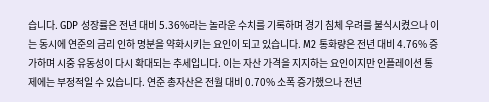습니다. GDP 성장률은 전년 대비 5.36%라는 놀라운 수치를 기록하며 경기 침체 우려를 불식시켰으나 이는 동시에 연준의 금리 인하 명분을 약화시키는 요인이 되고 있습니다. M2 통화량은 전년 대비 4.76% 증가하며 시중 유동성이 다시 확대되는 추세입니다. 이는 자산 가격을 지지하는 요인이지만 인플레이션 통제에는 부정적일 수 있습니다. 연준 총자산은 전월 대비 0.70% 소폭 증가했으나 전년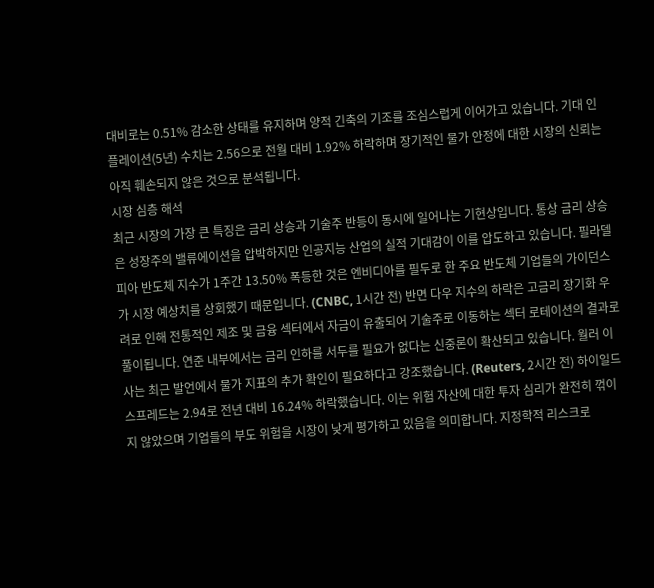대비로는 0.51% 감소한 상태를 유지하며 양적 긴축의 기조를 조심스럽게 이어가고 있습니다. 기대 인플레이션(5년) 수치는 2.56으로 전월 대비 1.92% 하락하며 장기적인 물가 안정에 대한 시장의 신뢰는 아직 훼손되지 않은 것으로 분석됩니다.
시장 심층 해석
최근 시장의 가장 큰 특징은 금리 상승과 기술주 반등이 동시에 일어나는 기현상입니다. 통상 금리 상승은 성장주의 밸류에이션을 압박하지만 인공지능 산업의 실적 기대감이 이를 압도하고 있습니다. 필라델피아 반도체 지수가 1주간 13.50% 폭등한 것은 엔비디아를 필두로 한 주요 반도체 기업들의 가이던스가 시장 예상치를 상회했기 때문입니다. (CNBC, 1시간 전) 반면 다우 지수의 하락은 고금리 장기화 우려로 인해 전통적인 제조 및 금융 섹터에서 자금이 유출되어 기술주로 이동하는 섹터 로테이션의 결과로 풀이됩니다. 연준 내부에서는 금리 인하를 서두를 필요가 없다는 신중론이 확산되고 있습니다. 월러 이사는 최근 발언에서 물가 지표의 추가 확인이 필요하다고 강조했습니다. (Reuters, 2시간 전) 하이일드 스프레드는 2.94로 전년 대비 16.24% 하락했습니다. 이는 위험 자산에 대한 투자 심리가 완전히 꺾이지 않았으며 기업들의 부도 위험을 시장이 낮게 평가하고 있음을 의미합니다. 지정학적 리스크로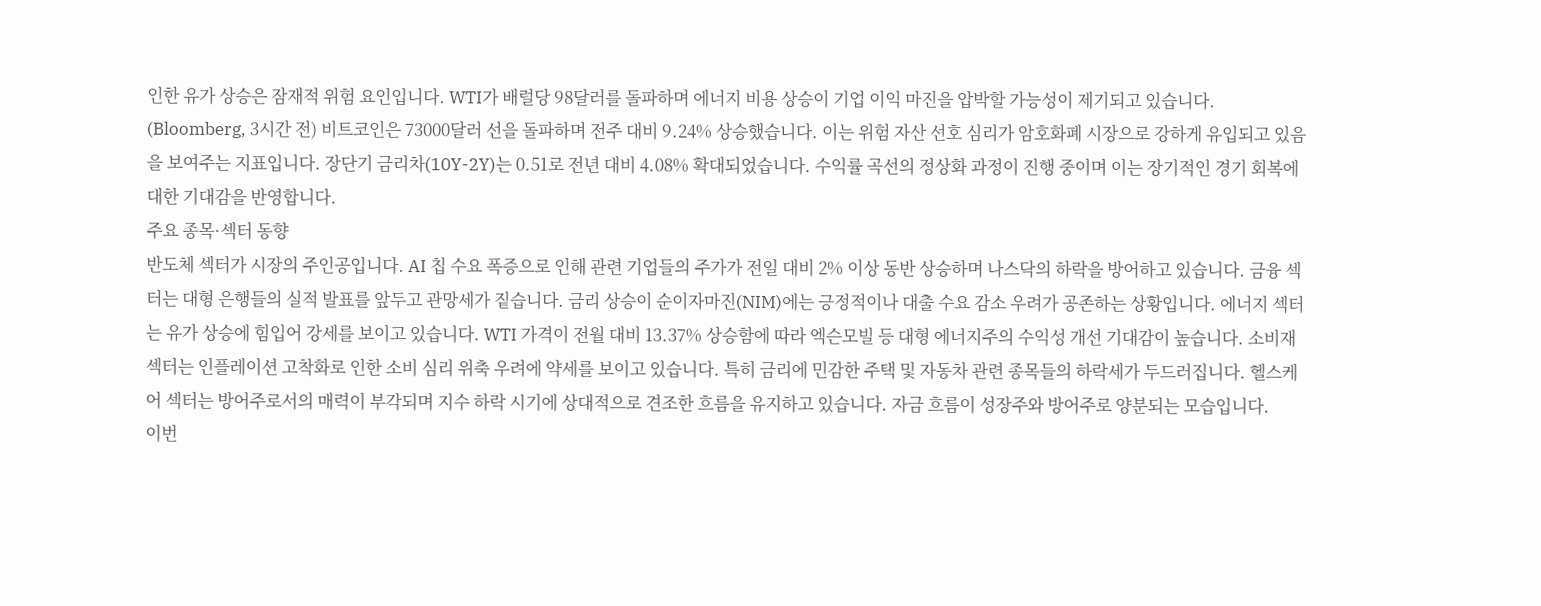인한 유가 상승은 잠재적 위험 요인입니다. WTI가 배럴당 98달러를 돌파하며 에너지 비용 상승이 기업 이익 마진을 압박할 가능성이 제기되고 있습니다. (Bloomberg, 3시간 전) 비트코인은 73000달러 선을 돌파하며 전주 대비 9.24% 상승했습니다. 이는 위험 자산 선호 심리가 암호화폐 시장으로 강하게 유입되고 있음을 보여주는 지표입니다. 장단기 금리차(10Y-2Y)는 0.51로 전년 대비 4.08% 확대되었습니다. 수익률 곡선의 정상화 과정이 진행 중이며 이는 장기적인 경기 회복에 대한 기대감을 반영합니다.
주요 종목·섹터 동향
반도체 섹터가 시장의 주인공입니다. AI 칩 수요 폭증으로 인해 관련 기업들의 주가가 전일 대비 2% 이상 동반 상승하며 나스닥의 하락을 방어하고 있습니다. 금융 섹터는 대형 은행들의 실적 발표를 앞두고 관망세가 짙습니다. 금리 상승이 순이자마진(NIM)에는 긍정적이나 대출 수요 감소 우려가 공존하는 상황입니다. 에너지 섹터는 유가 상승에 힘입어 강세를 보이고 있습니다. WTI 가격이 전월 대비 13.37% 상승함에 따라 엑슨모빌 등 대형 에너지주의 수익성 개선 기대감이 높습니다. 소비재 섹터는 인플레이션 고착화로 인한 소비 심리 위축 우려에 약세를 보이고 있습니다. 특히 금리에 민감한 주택 및 자동차 관련 종목들의 하락세가 두드러집니다. 헬스케어 섹터는 방어주로서의 매력이 부각되며 지수 하락 시기에 상대적으로 견조한 흐름을 유지하고 있습니다. 자금 흐름이 성장주와 방어주로 양분되는 모습입니다.
이번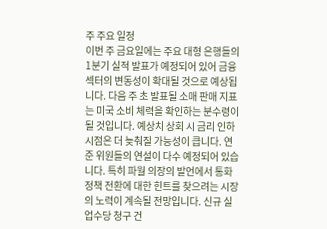주 주요 일정
이번 주 금요일에는 주요 대형 은행들의 1분기 실적 발표가 예정되어 있어 금융 섹터의 변동성이 확대될 것으로 예상됩니다. 다음 주 초 발표될 소매 판매 지표는 미국 소비 체력을 확인하는 분수령이 될 것입니다. 예상치 상회 시 금리 인하 시점은 더 늦춰질 가능성이 큽니다. 연준 위원들의 연설이 다수 예정되어 있습니다. 특히 파월 의장의 발언에서 통화정책 전환에 대한 힌트를 찾으려는 시장의 노력이 계속될 전망입니다. 신규 실업수당 청구 건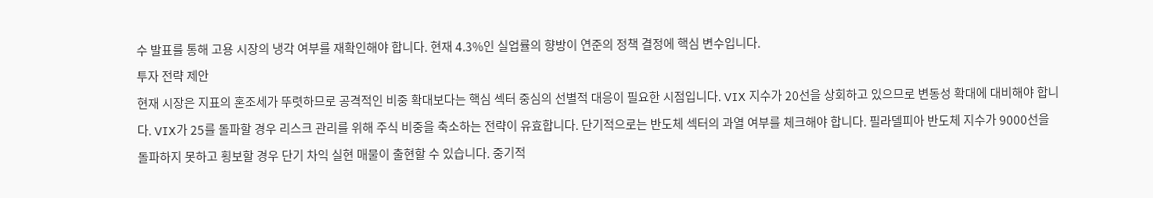수 발표를 통해 고용 시장의 냉각 여부를 재확인해야 합니다. 현재 4.3%인 실업률의 향방이 연준의 정책 결정에 핵심 변수입니다.
투자 전략 제안
현재 시장은 지표의 혼조세가 뚜렷하므로 공격적인 비중 확대보다는 핵심 섹터 중심의 선별적 대응이 필요한 시점입니다. VIX 지수가 20선을 상회하고 있으므로 변동성 확대에 대비해야 합니다. VIX가 25를 돌파할 경우 리스크 관리를 위해 주식 비중을 축소하는 전략이 유효합니다. 단기적으로는 반도체 섹터의 과열 여부를 체크해야 합니다. 필라델피아 반도체 지수가 9000선을 돌파하지 못하고 횡보할 경우 단기 차익 실현 매물이 출현할 수 있습니다. 중기적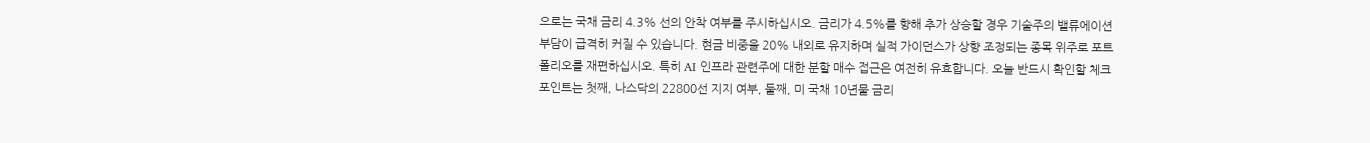으로는 국채 금리 4.3% 선의 안착 여부를 주시하십시오. 금리가 4.5%를 향해 추가 상승할 경우 기술주의 밸류에이션 부담이 급격히 커질 수 있습니다. 현금 비중을 20% 내외로 유지하며 실적 가이던스가 상향 조정되는 종목 위주로 포트폴리오를 재편하십시오. 특히 AI 인프라 관련주에 대한 분할 매수 접근은 여전히 유효합니다. 오늘 반드시 확인할 체크포인트는 첫째, 나스닥의 22800선 지지 여부, 둘째, 미 국채 10년물 금리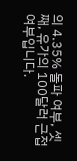의 4.35% 돌파 여부, 셋째, 유가의 100달러 근접 여부입니다.